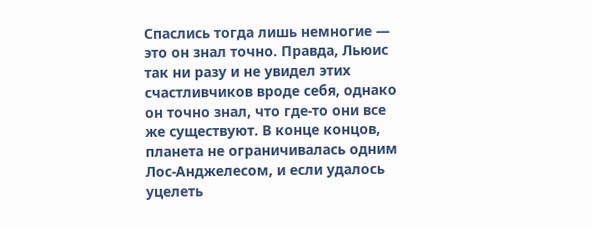Спаслись тогда лишь немногие — это он знал точно. Правда, Льюис так ни разу и не увидел этих счастливчиков вроде себя, однако он точно знал, что где-то они все же существуют. В конце концов, планета не ограничивалась одним Лос-Анджелесом, и если удалось уцелеть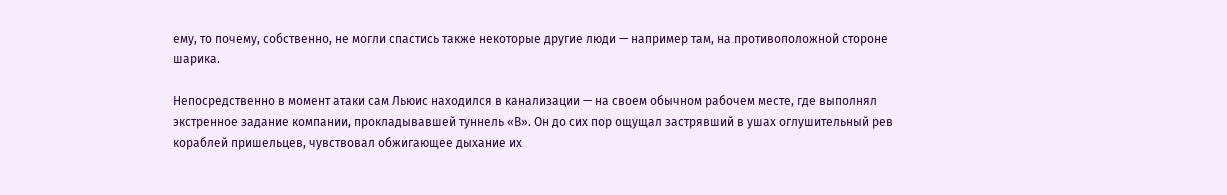ему, то почему, собственно, не могли спастись также некоторые другие люди — например там, на противоположной стороне шарика.

Непосредственно в момент атаки сам Льюис находился в канализации — на своем обычном рабочем месте, где выполнял экстренное задание компании, прокладывавшей туннель «В». Он до сих пор ощущал застрявший в ушах оглушительный рев кораблей пришельцев, чувствовал обжигающее дыхание их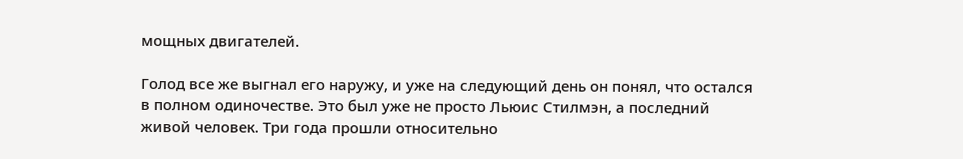мощных двигателей.

Голод все же выгнал его наружу, и уже на следующий день он понял, что остался в полном одиночестве. Это был уже не просто Льюис Стилмэн, а последний живой человек. Три года прошли относительно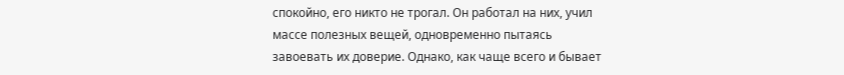спокойно, его никто не трогал. Он работал на них, учил массе полезных вещей, одновременно пытаясь завоевать их доверие. Однако, как чаще всего и бывает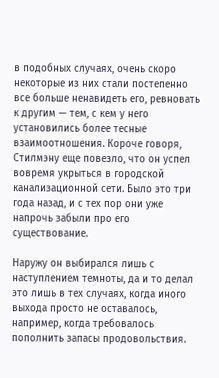в подобных случаях, очень скоро некоторые из них стали постепенно все больше ненавидеть его, ревновать к другим — тем, с кем у него установились более тесные взаимоотношения. Короче говоря, Стилмэну еще повезло, что он успел вовремя укрыться в городской канализационной сети. Было это три года назад, и с тех пор они уже напрочь забыли про его существование.

Наружу он выбирался лишь с наступлением темноты, да и то делал это лишь в тех случаях, когда иного выхода просто не оставалось, например, когда требовалось пополнить запасы продовольствия.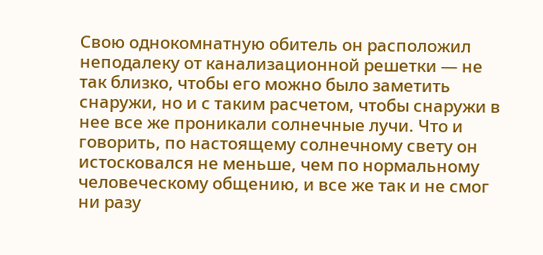Свою однокомнатную обитель он расположил неподалеку от канализационной решетки — не так близко, чтобы его можно было заметить снаружи, но и с таким расчетом, чтобы снаружи в нее все же проникали солнечные лучи. Что и говорить, по настоящему солнечному свету он истосковался не меньше, чем по нормальному человеческому общению, и все же так и не смог ни разу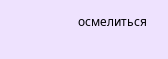осмелиться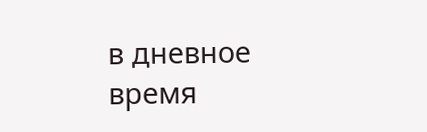в дневное время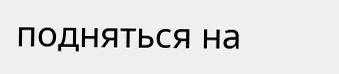подняться на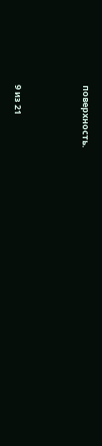поверхность.



9 из 21